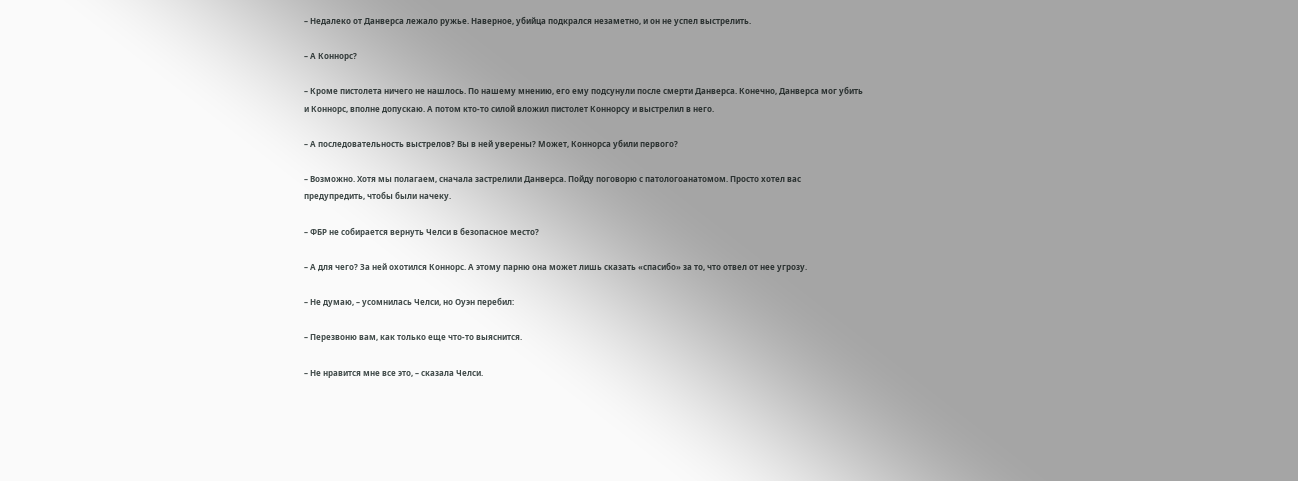– Недалеко от Данверса лежало ружье. Наверное, убийца подкрался незаметно, и он не успел выстрелить.

– А Коннорс?

– Кроме пистолета ничего не нашлось. По нашему мнению, его ему подсунули после смерти Данверса. Конечно, Данверса мог убить и Коннорс, вполне допускаю. А потом кто-то силой вложил пистолет Коннорсу и выстрелил в него.

– А последовательность выстрелов? Вы в ней уверены? Может, Коннорса убили первого?

– Возможно. Хотя мы полагаем, сначала застрелили Данверса. Пойду поговорю с патологоанатомом. Просто хотел вас предупредить, чтобы были начеку.

– ФБР не собирается вернуть Челси в безопасное место?

– А для чего? За ней охотился Коннорс. А этому парню она может лишь сказать «спасибо» за то, что отвел от нее угрозу.

– Не думаю, – усомнилась Челси, но Оуэн перебил:

– Перезвоню вам, как только еще что-то выяснится.

– Не нравится мне все это, – сказала Челси.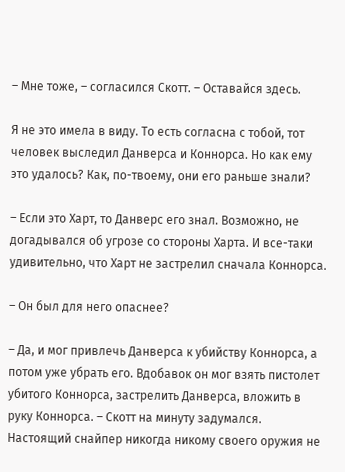– Мне тоже, – согласился Скотт. – Оставайся здесь.

Я не это имела в виду. То есть согласна с тобой, тот человек выследил Данверса и Коннорса. Но как ему это удалось? Как, по-твоему, они его раньше знали?

– Если это Харт, то Данверс его знал. Возможно, не догадывался об угрозе со стороны Харта. И все-таки удивительно, что Харт не застрелил сначала Коннорса.

– Он был для него опаснее?

– Да, и мог привлечь Данверса к убийству Коннорса, а потом уже убрать его. Вдобавок он мог взять пистолет убитого Коннорса, застрелить Данверса, вложить в руку Коннорса. – Скотт на минуту задумался. Настоящий снайпер никогда никому своего оружия не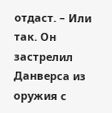отдаст. – Или так. Он застрелил Данверса из оружия с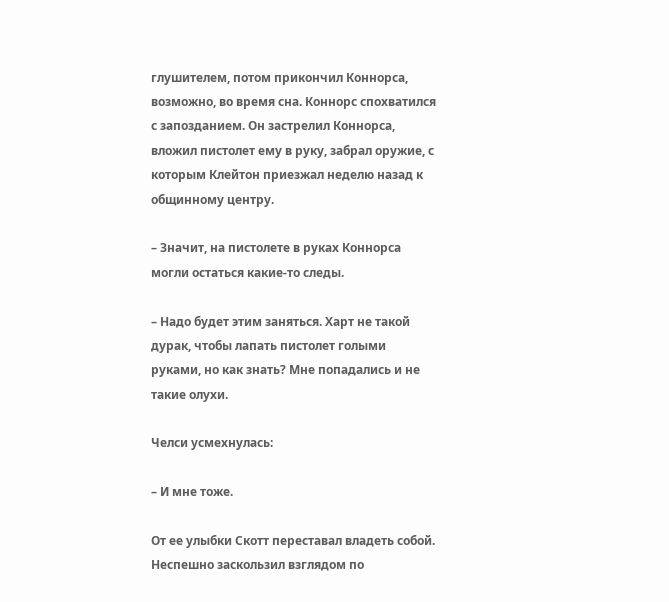глушителем, потом прикончил Коннорса, возможно, во время сна. Коннорс спохватился с запозданием. Он застрелил Коннорса, вложил пистолет ему в руку, забрал оружие, с которым Клейтон приезжал неделю назад к общинному центру.

– Значит, на пистолете в руках Коннорса могли остаться какие-то следы.

– Надо будет этим заняться. Харт не такой дурак, чтобы лапать пистолет голыми руками, но как знать? Мне попадались и не такие олухи.

Челси усмехнулась:

– И мне тоже.

От ее улыбки Скотт переставал владеть собой. Неспешно заскользил взглядом по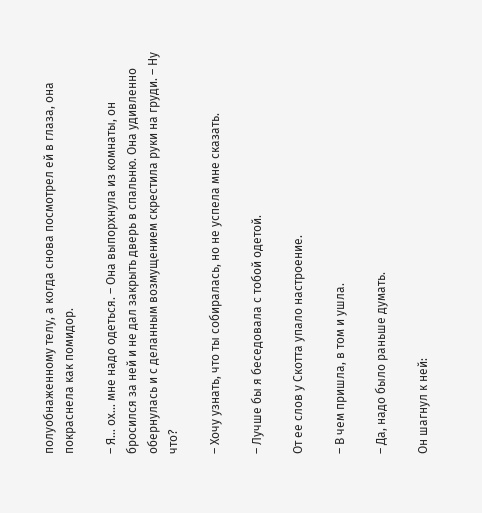полуобнаженному телу, а когда снова посмотрел ей в глаза, она покраснела как помидор.

– Я… ох… мне надо одеться. – Она выпорхнула из комнаты, он бросился за ней и не дал закрыть дверь в спальню. Она удивленно обернулась и с деланным возмущением скрестила руки на груди. – Ну что?

– Хочу узнать, что ты собиралась, но не успела мне сказать.

– Лучше бы я беседовала с тобой одетой.

От ее слов у Скотта упало настроение.

– В чем пришла, в том и ушла.

– Да, надо было раньше думать.

Он шагнул к ней: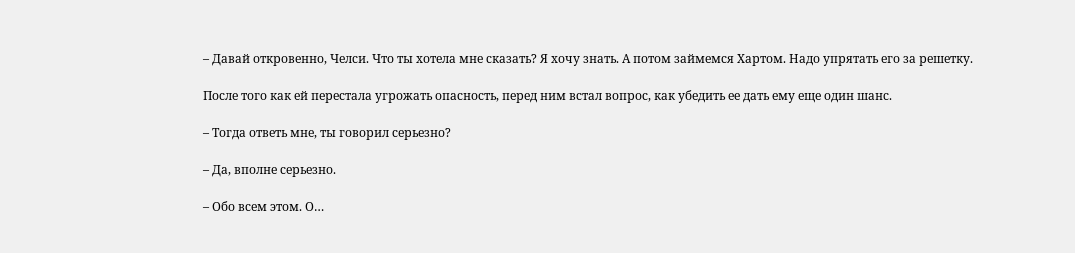– Давай откровенно, Челси. Что ты хотела мне сказать? Я хочу знать. А потом займемся Хартом. Надо упрятать его за решетку.

После того как ей перестала угрожать опасность, перед ним встал вопрос, как убедить ее дать ему еще один шанс.

– Тогда ответь мне, ты говорил серьезно?

– Да, вполне серьезно.

– Обо всем этом. О…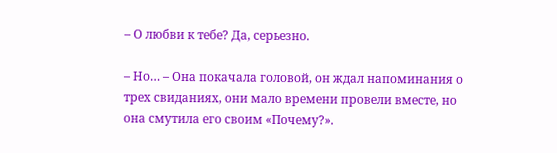– О любви к тебе? Да, серьезно.

– Но… – Она покачала головой, он ждал напоминания о трех свиданиях, они мало времени провели вместе, но она смутила его своим «Почему?».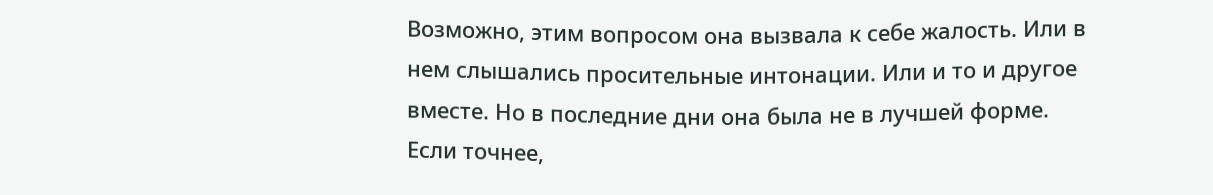Возможно, этим вопросом она вызвала к себе жалость. Или в нем слышались просительные интонации. Или и то и другое вместе. Но в последние дни она была не в лучшей форме. Если точнее,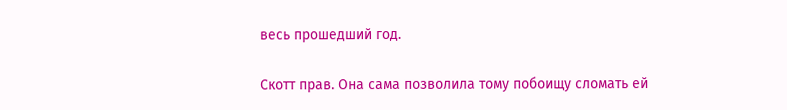весь прошедший год.

Скотт прав. Она сама позволила тому побоищу сломать ей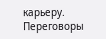карьеру. Переговоры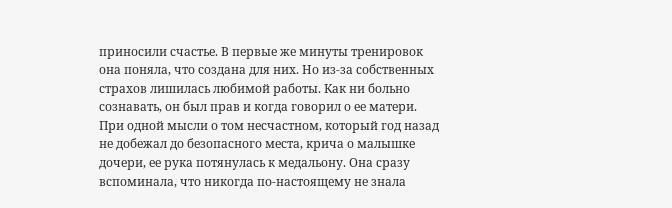приносили счастье. В первые же минуты тренировок она поняла, что создана для них. Но из-за собственных страхов лишилась любимой работы. Как ни больно сознавать, он был прав и когда говорил о ее матери. При одной мысли о том несчастном, который год назад не добежал до безопасного места, крича о малышке дочери, ее рука потянулась к медальону. Она сразу вспоминала, что никогда по-настоящему не знала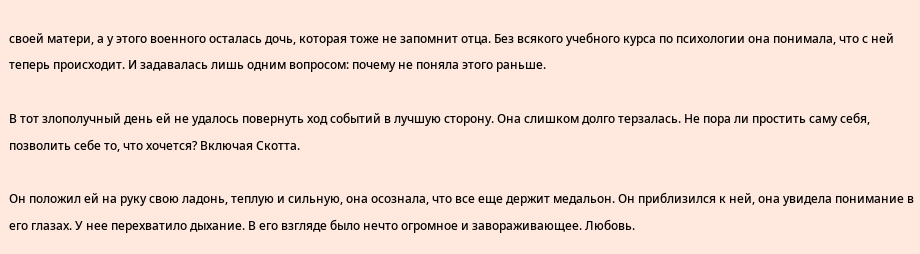своей матери, а у этого военного осталась дочь, которая тоже не запомнит отца. Без всякого учебного курса по психологии она понимала, что с ней теперь происходит. И задавалась лишь одним вопросом: почему не поняла этого раньше.

В тот злополучный день ей не удалось повернуть ход событий в лучшую сторону. Она слишком долго терзалась. Не пора ли простить саму себя, позволить себе то, что хочется? Включая Скотта.

Он положил ей на руку свою ладонь, теплую и сильную, она осознала, что все еще держит медальон. Он приблизился к ней, она увидела понимание в его глазах. У нее перехватило дыхание. В его взгляде было нечто огромное и завораживающее. Любовь.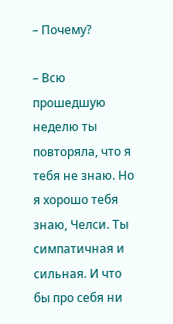– Почему?

– Всю прошедшую неделю ты повторяла, что я тебя не знаю. Но я хорошо тебя знаю, Челси. Ты симпатичная и сильная. И что бы про себя ни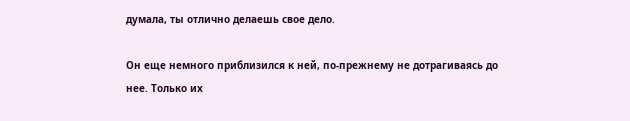думала, ты отлично делаешь свое дело.

Он еще немного приблизился к ней, по-прежнему не дотрагиваясь до нее. Только их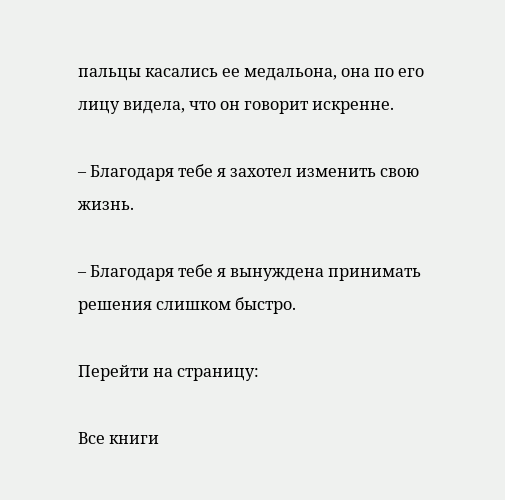пальцы касались ее медальона, она по его лицу видела, что он говорит искренне.

– Благодаря тебе я захотел изменить свою жизнь.

– Благодаря тебе я вынуждена принимать решения слишком быстро.

Перейти на страницу:

Все книги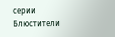серии Блюстители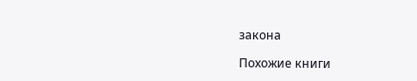закона

Похожие книги